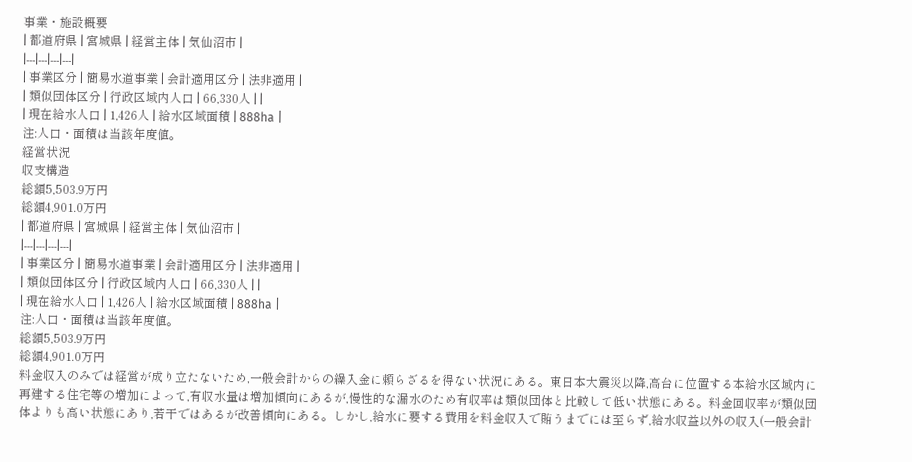事業・施設概要
| 都道府県 | 宮城県 | 経営主体 | 気仙沼市 |
|---|---|---|---|
| 事業区分 | 簡易水道事業 | 会計適用区分 | 法非適用 |
| 類似団体区分 | 行政区域内人口 | 66,330人 | |
| 現在給水人口 | 1,426人 | 給水区域面積 | 888ha |
注:人口・面積は当該年度値。
経営状況
収支構造
総額5,503.9万円
総額4,901.0万円
| 都道府県 | 宮城県 | 経営主体 | 気仙沼市 |
|---|---|---|---|
| 事業区分 | 簡易水道事業 | 会計適用区分 | 法非適用 |
| 類似団体区分 | 行政区域内人口 | 66,330人 | |
| 現在給水人口 | 1,426人 | 給水区域面積 | 888ha |
注:人口・面積は当該年度値。
総額5,503.9万円
総額4,901.0万円
料金収入のみでは経営が成り立たないため,一般会計からの繰入金に頼らざるを得ない状況にある。東日本大震災以降,高台に位置する本給水区域内に再建する住宅等の増加によって,有収水量は増加傾向にあるが,慢性的な漏水のため有収率は類似団体と比較して低い状態にある。料金回収率が類似団体よりも高い状態にあり,若干ではあるが改善傾向にある。しかし,給水に要する費用を料金収入で賄うまでには至らず,給水収益以外の収入(一般会計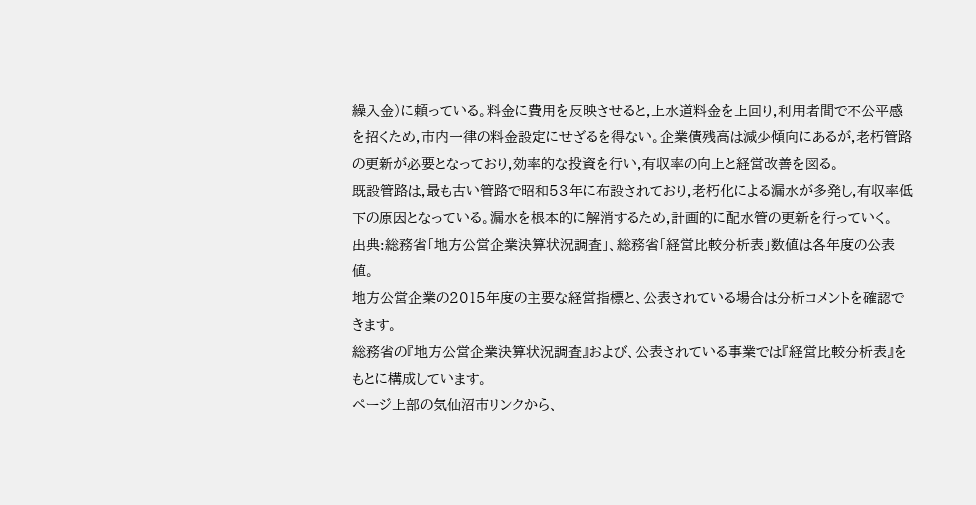繰入金)に頼っている。料金に費用を反映させると,上水道料金を上回り,利用者間で不公平感を招くため,市内一律の料金設定にせざるを得ない。企業債残高は減少傾向にあるが,老朽管路の更新が必要となっており,効率的な投資を行い,有収率の向上と経営改善を図る。
既設管路は,最も古い管路で昭和53年に布設されており,老朽化による漏水が多発し,有収率低下の原因となっている。漏水を根本的に解消するため,計画的に配水管の更新を行っていく。
出典:総務省「地方公営企業決算状況調査」、総務省「経営比較分析表」数値は各年度の公表値。
地方公営企業の2015年度の主要な経営指標と、公表されている場合は分析コメントを確認できます。
総務省の『地方公営企業決算状況調査』および、公表されている事業では『経営比較分析表』をもとに構成しています。
ページ上部の気仙沼市リンクから、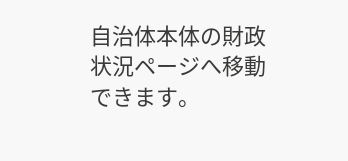自治体本体の財政状況ページへ移動できます。